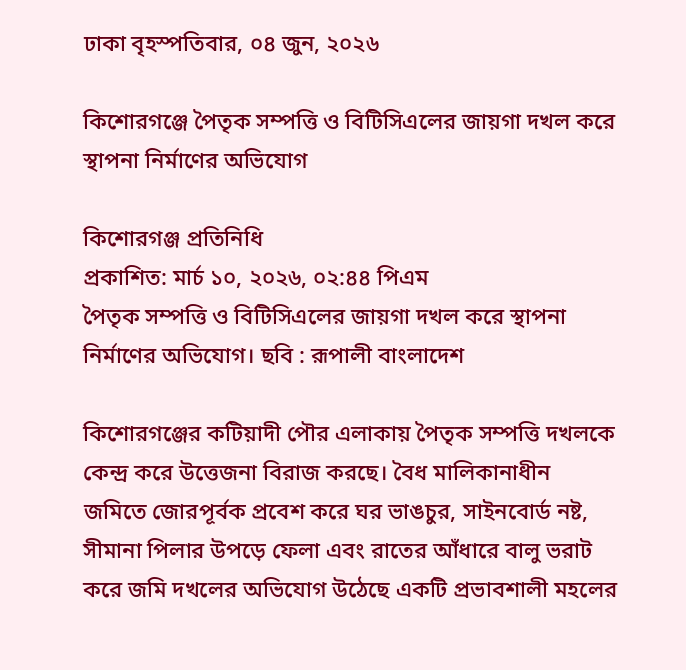ঢাকা বৃহস্পতিবার, ০৪ জুন, ২০২৬

কিশোরগঞ্জে পৈতৃক সম্পত্তি ও বিটিসিএলের জায়গা দখল করে স্থাপনা নির্মাণের অভিযোগ

কিশোরগঞ্জ প্রতিনিধি
প্রকাশিত: মার্চ ১০, ২০২৬, ০২:৪৪ পিএম
পৈতৃক সম্পত্তি ও বিটিসিএলের জায়গা দখল করে স্থাপনা নির্মাণের অভিযোগ। ছবি : রূপালী বাংলাদেশ

কিশোরগঞ্জের কটিয়াদী পৌর এলাকায় পৈতৃক সম্পত্তি দখলকে কেন্দ্র করে উত্তেজনা বিরাজ করছে। বৈধ মালিকানাধীন জমিতে জোরপূর্বক প্রবেশ করে ঘর ভাঙচুর, সাইনবোর্ড নষ্ট, সীমানা পিলার উপড়ে ফেলা এবং রাতের আঁধারে বালু ভরাট করে জমি দখলের অভিযোগ উঠেছে একটি প্রভাবশালী মহলের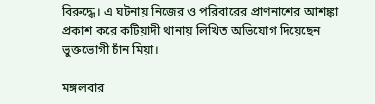বিরুদ্ধে। এ ঘটনায় নিজের ও পরিবারের প্রাণনাশের আশঙ্কা প্রকাশ করে কটিয়াদী থানায় লিখিত অভিযোগ দিয়েছেন ভুক্তভোগী চাঁন মিয়া।

মঙ্গলবার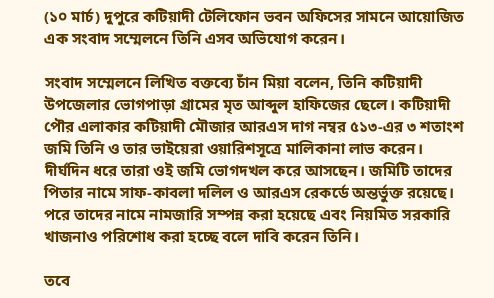(১০ মার্চ) দুপুরে কটিয়াদী টেলিফোন ভবন অফিসের সামনে আয়োজিত এক সংবাদ সম্মেলনে তিনি এসব অভিযোগ করেন।

সংবাদ সম্মেলনে লিখিত বক্তব্যে চাঁন মিয়া বলেন, তিনি কটিয়াদী উপজেলার ভোগপাড়া গ্রামের মৃত আব্দুল হাফিজের ছেলে। কটিয়াদী পৌর এলাকার কটিয়াদী মৌজার আরএস দাগ নম্বর ৫১৩-এর ৩ শতাংশ জমি তিনি ও তার ভাইয়েরা ওয়ারিশসূত্রে মালিকানা লাভ করেন। দীর্ঘদিন ধরে তারা ওই জমি ভোগদখল করে আসছেন। জমিটি তাদের পিতার নামে সাফ-কাবলা দলিল ও আরএস রেকর্ডে অন্তর্ভুক্ত রয়েছে। পরে তাদের নামে নামজারি সম্পন্ন করা হয়েছে এবং নিয়মিত সরকারি খাজনাও পরিশোধ করা হচ্ছে বলে দাবি করেন তিনি।

তবে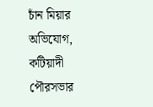চাঁন মিয়ার অভিযোগ, কটিয়াদী পৌরসভার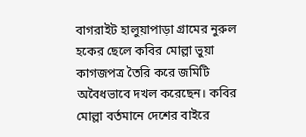বাগরাইট হালুয়াপাড়া গ্রামের নুরুল হকের ছেলে কবির মোল্লা ভুয়া কাগজপত্র তৈরি করে জমিটি অবৈধভাবে দখল করেছেন। কবির মোল্লা বর্তমানে দেশের বাইরে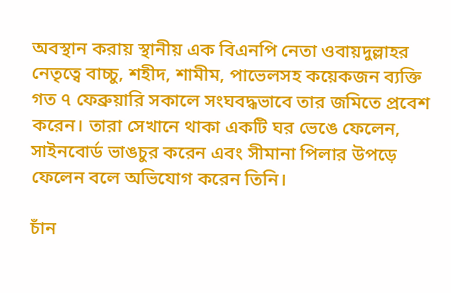অবস্থান করায় স্থানীয় এক বিএনপি নেতা ওবায়দুল্লাহর নেতৃত্বে বাচ্চু, শহীদ, শামীম, পাভেলসহ কয়েকজন ব্যক্তি গত ৭ ফেব্রুয়ারি সকালে সংঘবদ্ধভাবে তার জমিতে প্রবেশ করেন। তারা সেখানে থাকা একটি ঘর ভেঙে ফেলেন, সাইনবোর্ড ভাঙচুর করেন এবং সীমানা পিলার উপড়ে ফেলেন বলে অভিযোগ করেন তিনি।

চাঁন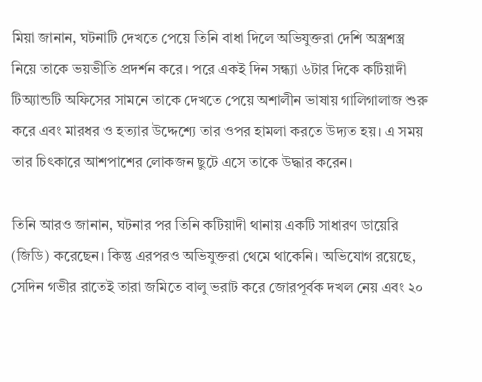মিয়া জানান, ঘটনাটি দেখতে পেয়ে তিনি বাধা দিলে অভিযুক্তরা দেশি অস্ত্রশস্ত্র নিয়ে তাকে ভয়ভীতি প্রদর্শন করে। পরে একই দিন সন্ধ্যা ৬টার দিকে কটিয়াদী টিঅ্যান্ডটি অফিসের সামনে তাকে দেখতে পেয়ে অশালীন ভাষায় গালিগালাজ শুরু করে এবং মারধর ও হত্যার উদ্দেশ্যে তার ওপর হামলা করতে উদ্যত হয়। এ সময় তার চিৎকারে আশপাশের লোকজন ছুটে এসে তাকে উদ্ধার করেন।

তিনি আরও জানান, ঘটনার পর তিনি কটিয়াদী থানায় একটি সাধারণ ডায়েরি (জিডি) করেছেন। কিন্তু এরপরও অভিযুক্তরা থেমে থাকেনি। অভিযোগ রয়েছে, সেদিন গভীর রাতেই তারা জমিতে বালু ভরাট করে জোরপূর্বক দখল নেয় এবং ২০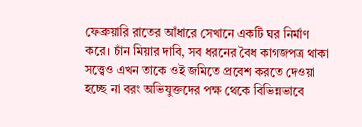ফেব্রুয়ারি রাতের আঁধারে সেখানে একটি ঘর নির্মাণ করে। চাঁন মিয়ার দাবি, সব ধরনের বৈধ কাগজপত্র থাকা সত্ত্বেও এখন তাকে ওই জমিতে প্রবেশ করতে দেওয়া হচ্ছে না বরং অভিযুক্তদের পক্ষ থেকে বিভিন্নভাবে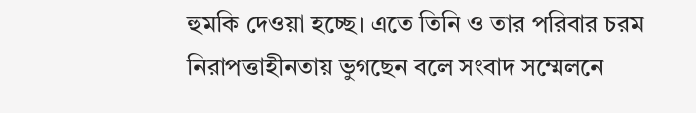হুমকি দেওয়া হচ্ছে। এতে তিনি ও তার পরিবার চরম নিরাপত্তাহীনতায় ভুগছেন বলে সংবাদ সম্মেলনে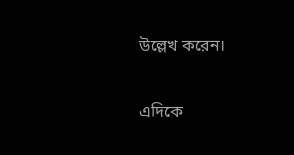উল্লেখ করেন।

এদিকে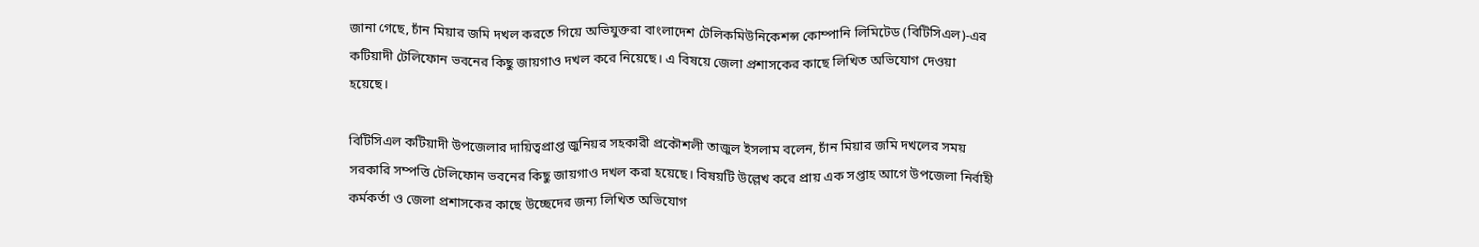জানা গেছে, চাঁন মিয়ার জমি দখল করতে গিয়ে অভিযুক্তরা বাংলাদেশ টেলিকমিউনিকেশন্স কোম্পানি লিমিটেড (বিটিসিএল)-এর কটিয়াদী টেলিফোন ভবনের কিছু জায়গাও দখল করে নিয়েছে। এ বিষয়ে জেলা প্রশাসকের কাছে লিখিত অভিযোগ দেওয়া হয়েছে।

বিটিসিএল কটিয়াদী উপজেলার দায়িত্বপ্রাপ্ত জুনিয়র সহকারী প্রকৌশলী তাজুল ইসলাম বলেন, চাঁন মিয়ার জমি দখলের সময় সরকারি সম্পত্তি টেলিফোন ভবনের কিছু জায়গাও দখল করা হয়েছে। বিষয়টি উল্লেখ করে প্রায় এক সপ্তাহ আগে উপজেলা নির্বাহী কর্মকর্তা ও জেলা প্রশাসকের কাছে উচ্ছেদের জন্য লিখিত অভিযোগ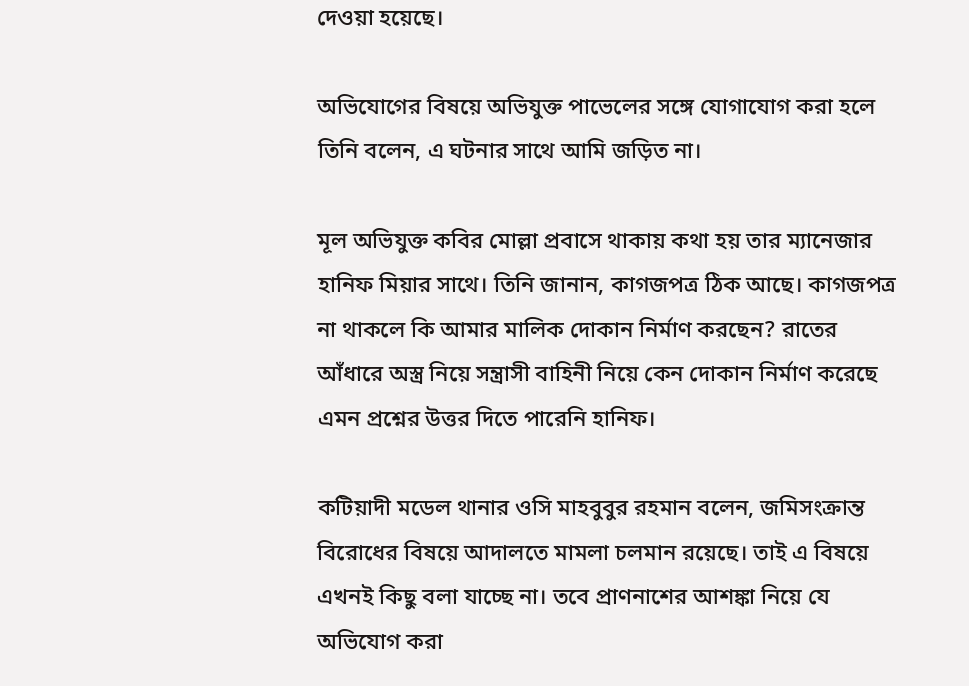দেওয়া হয়েছে।

অভিযোগের বিষয়ে অভিযুক্ত পাভেলের সঙ্গে যোগাযোগ করা হলে তিনি বলেন, এ ঘটনার সাথে আমি জড়িত না।

মূল অভিযুক্ত কবির মোল্লা প্রবাসে থাকায় কথা হয় তার ম্যানেজার হানিফ মিয়ার সাথে। তিনি জানান, কাগজপত্র ঠিক আছে। কাগজপত্র না থাকলে কি আমার মালিক দোকান নির্মাণ করছেন? রাতের আঁধারে অস্ত্র নিয়ে সন্ত্রাসী বাহিনী নিয়ে কেন দোকান নির্মাণ করেছে এমন প্রশ্নের উত্তর দিতে পারেনি হানিফ।

কটিয়াদী মডেল থানার ওসি মাহবুবুর রহমান বলেন, জমিসংক্রান্ত বিরোধের বিষয়ে আদালতে মামলা চলমান রয়েছে। তাই এ বিষয়ে এখনই কিছু বলা যাচ্ছে না। তবে প্রাণনাশের আশঙ্কা নিয়ে যে অভিযোগ করা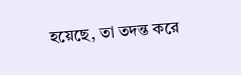হয়েছে, তা তদন্ত করে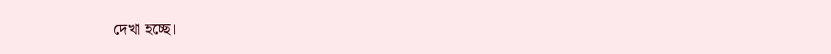দেখা হচ্ছে।